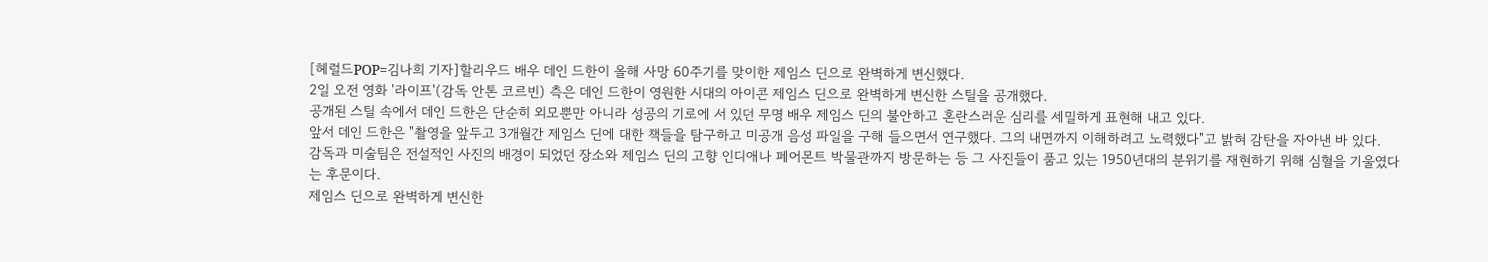[헤럴드POP=김나희 기자]할리우드 배우 데인 드한이 올해 사망 60주기를 맞이한 제임스 딘으로 완벽하게 변신했다.
2일 오전 영화 '라이프'(감독 안톤 코르빈) 측은 데인 드한이 영원한 시대의 아이콘 제임스 딘으로 완벽하게 변신한 스틸을 공개했다.
공개된 스틸 속에서 데인 드한은 단순히 외모뿐만 아니라 성공의 기로에 서 있던 무명 배우 제임스 딘의 불안하고 혼란스러운 심리를 세밀하게 표현해 내고 있다.
앞서 데인 드한은 "촬영을 앞두고 3개월간 제임스 딘에 대한 책들을 탐구하고 미공개 음성 파일을 구해 들으면서 연구했다. 그의 내면까지 이해하려고 노력했다"고 밝혀 감탄을 자아낸 바 있다.
감독과 미술팀은 전설적인 사진의 배경이 되었던 장소와 제임스 딘의 고향 인디애나 페어몬트 박물관까지 방문하는 등 그 사진들이 품고 있는 1950년대의 분위기를 재현하기 위해 심혈을 기울였다는 후문이다.
제임스 딘으로 완벽하게 변신한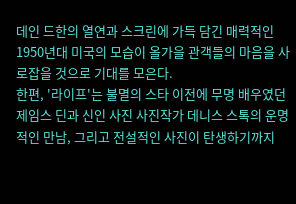데인 드한의 열연과 스크린에 가득 담긴 매력적인 1950년대 미국의 모습이 올가을 관객들의 마음을 사로잡을 것으로 기대를 모은다.
한편, '라이프'는 불멸의 스타 이전에 무명 배우였던 제임스 딘과 신인 사진 사진작가 데니스 스톡의 운명적인 만남, 그리고 전설적인 사진이 탄생하기까지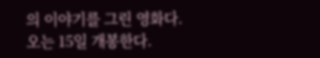의 이야기를 그린 영화다. 오는 15일 개봉한다.